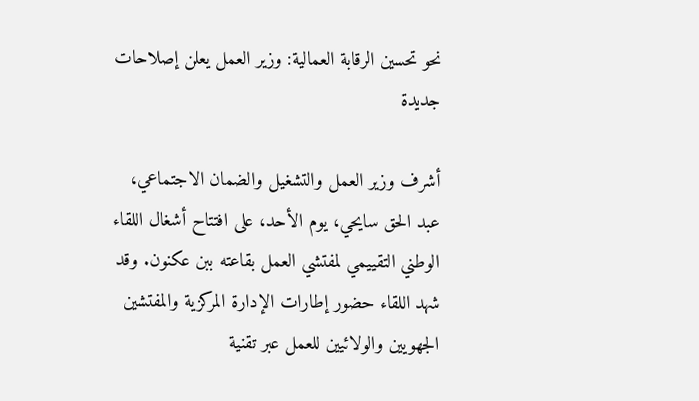نحو تحسين الرقابة العمالية: وزير العمل يعلن إصلاحات جديدة

أشرف وزير العمل والتشغيل والضمان الاجتماعي، عبد الحق سايحي، يوم الأحد، على افتتاح أشغال اللقاء الوطني التقييمي لمفتشي العمل بقاعته ببن عكنون. وقد شهد اللقاء حضور إطارات الإدارة المركزية والمفتشين الجهويين والولائيين للعمل عبر تقنية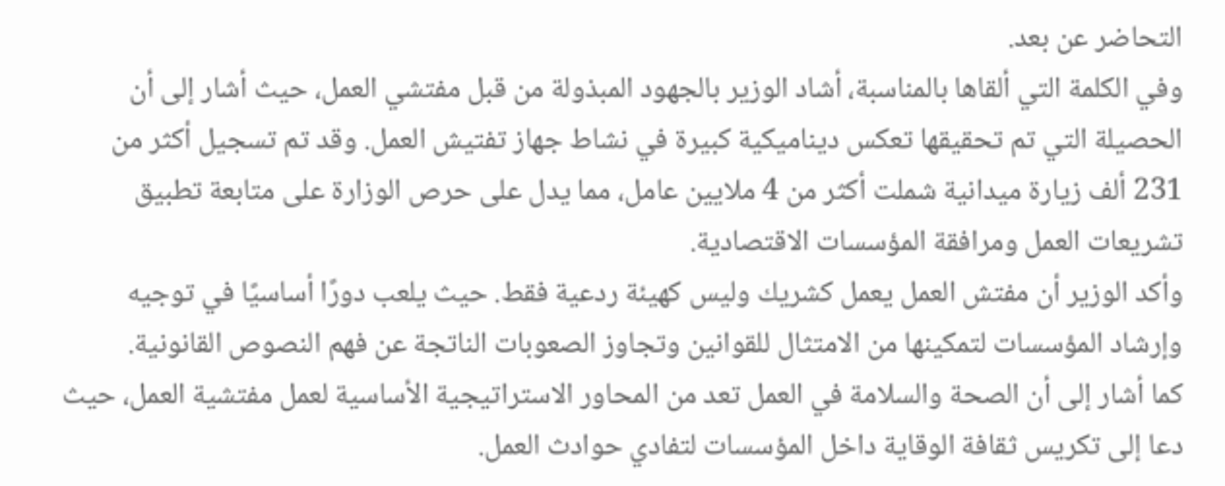التحاضر عن بعد.
وفي الكلمة التي ألقاها بالمناسبة، أشاد الوزير بالجهود المبذولة من قبل مفتشي العمل، حيث أشار إلى أن الحصيلة التي تم تحقيقها تعكس ديناميكية كبيرة في نشاط جهاز تفتيش العمل. وقد تم تسجيل أكثر من 231 ألف زيارة ميدانية شملت أكثر من 4 ملايين عامل، مما يدل على حرص الوزارة على متابعة تطبيق تشريعات العمل ومرافقة المؤسسات الاقتصادية.
وأكد الوزير أن مفتش العمل يعمل كشريك وليس كهيئة ردعية فقط. حيث يلعب دورًا أساسيًا في توجيه وإرشاد المؤسسات لتمكينها من الامتثال للقوانين وتجاوز الصعوبات الناتجة عن فهم النصوص القانونية.
كما أشار إلى أن الصحة والسلامة في العمل تعد من المحاور الاستراتيجية الأساسية لعمل مفتشية العمل، حيث دعا إلى تكريس ثقافة الوقاية داخل المؤسسات لتفادي حوادث العمل.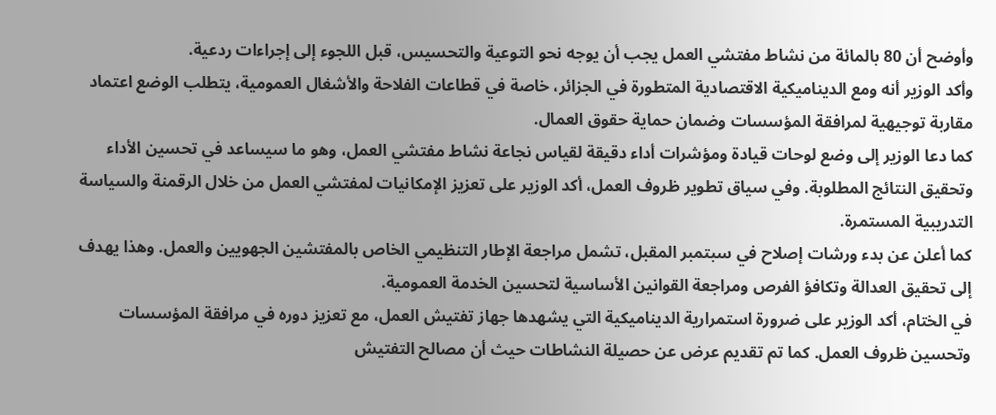وأوضح أن 80 بالمائة من نشاط مفتشي العمل يجب أن يوجه نحو التوعية والتحسيس، قبل اللجوء إلى إجراءات ردعية.
وأكد الوزير أنه ومع الديناميكية الاقتصادية المتطورة في الجزائر، خاصة في قطاعات الفلاحة والأشغال العمومية، يتطلب الوضع اعتماد مقاربة توجيهية لمرافقة المؤسسات وضمان حماية حقوق العمال.
كما دعا الوزير إلى وضع لوحات قيادة ومؤشرات أداء دقيقة لقياس نجاعة نشاط مفتشي العمل، وهو ما سيساعد في تحسين الأداء وتحقيق النتائج المطلوبة. وفي سياق تطوير ظروف العمل، أكد الوزير على تعزيز الإمكانيات لمفتشي العمل من خلال الرقمنة والسياسة التدريبية المستمرة.
كما أعلن عن بدء ورشات إصلاح في سبتمبر المقبل، تشمل مراجعة الإطار التنظيمي الخاص بالمفتشين الجهويين والعمل. وهذا يهدف إلى تحقيق العدالة وتكافؤ الفرص ومراجعة القوانين الأساسية لتحسين الخدمة العمومية.
في الختام، أكد الوزير على ضرورة استمرارية الديناميكية التي يشهدها جهاز تفتيش العمل، مع تعزيز دوره في مرافقة المؤسسات وتحسين ظروف العمل. كما تم تقديم عرض عن حصيلة النشاطات حيث أن مصالح التفتيش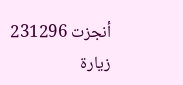أنجزت 231296 زيارة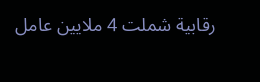رقابية شملت 4 ملايين عامل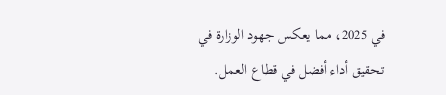في 2025، مما يعكس جهود الوزارة في تحقيق أداء أفضل في قطاع العمل.